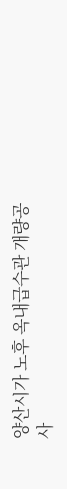양산시가 노후 옥내급수관 개량공사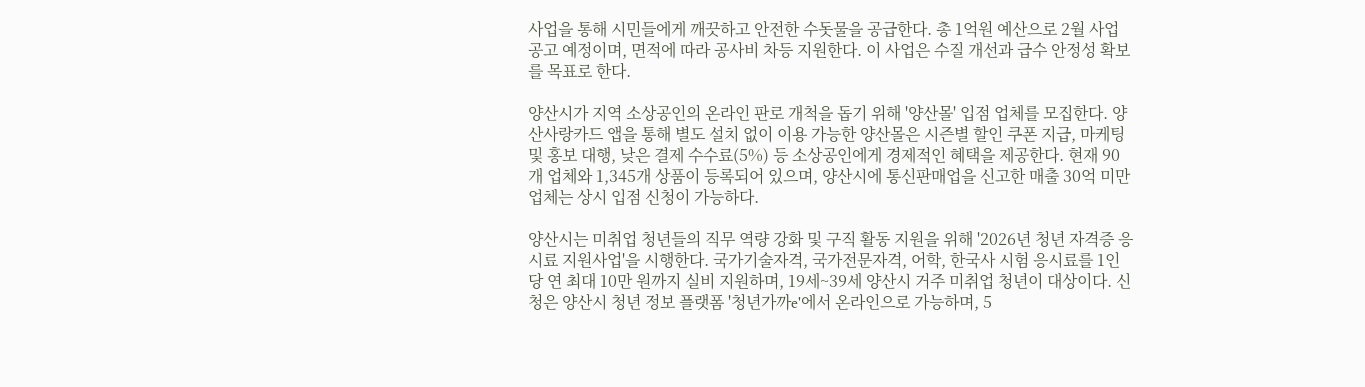사업을 통해 시민들에게 깨끗하고 안전한 수돗물을 공급한다. 총 1억원 예산으로 2월 사업 공고 예정이며, 면적에 따라 공사비 차등 지원한다. 이 사업은 수질 개선과 급수 안정성 확보를 목표로 한다.

양산시가 지역 소상공인의 온라인 판로 개척을 돕기 위해 '양산몰' 입점 업체를 모집한다. 양산사랑카드 앱을 통해 별도 설치 없이 이용 가능한 양산몰은 시즌별 할인 쿠폰 지급, 마케팅 및 홍보 대행, 낮은 결제 수수료(5%) 등 소상공인에게 경제적인 혜택을 제공한다. 현재 90개 업체와 1,345개 상품이 등록되어 있으며, 양산시에 통신판매업을 신고한 매출 30억 미만 업체는 상시 입점 신청이 가능하다.

양산시는 미취업 청년들의 직무 역량 강화 및 구직 활동 지원을 위해 '2026년 청년 자격증 응시료 지원사업'을 시행한다. 국가기술자격, 국가전문자격, 어학, 한국사 시험 응시료를 1인당 연 최대 10만 원까지 실비 지원하며, 19세~39세 양산시 거주 미취업 청년이 대상이다. 신청은 양산시 청년 정보 플랫폼 '청년가까e'에서 온라인으로 가능하며, 5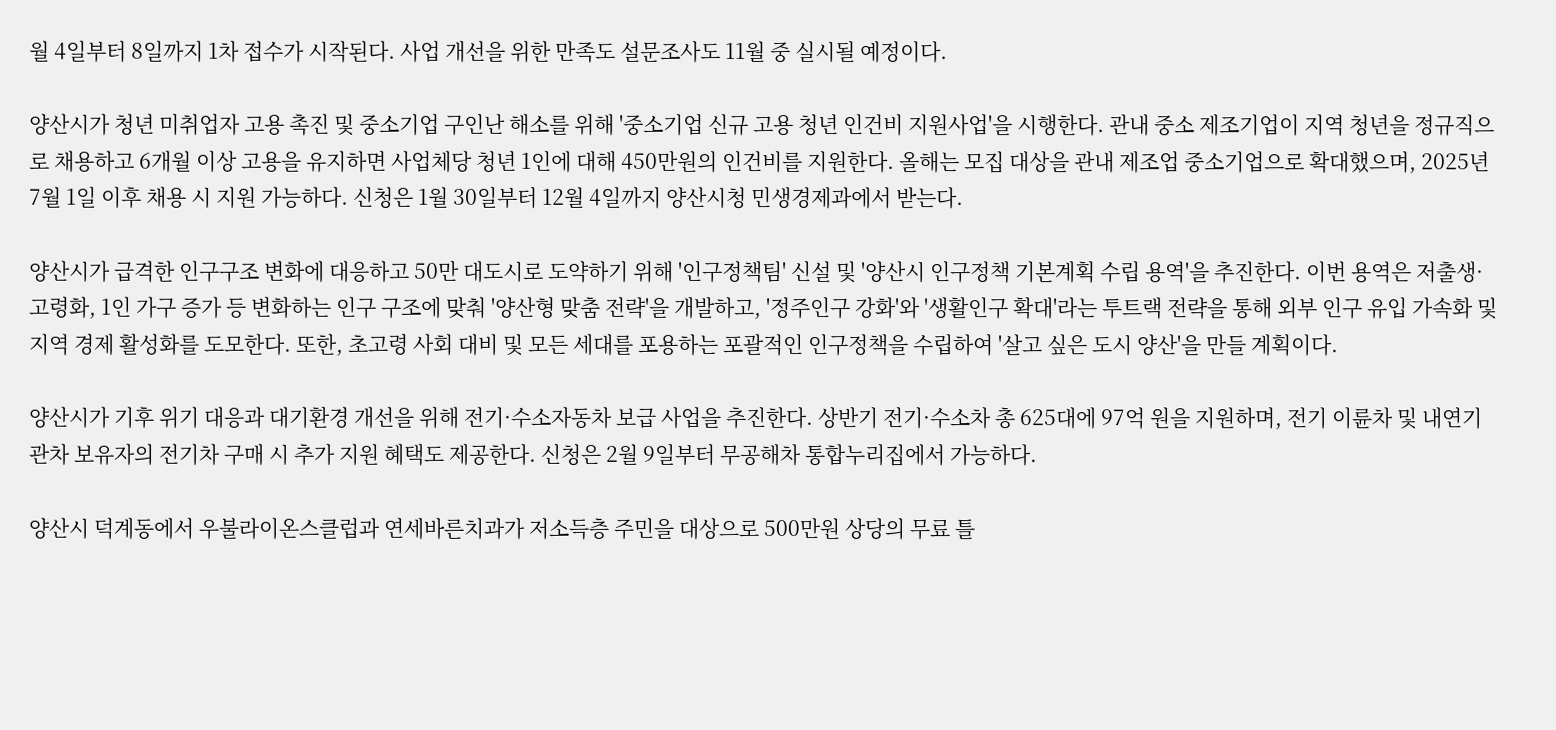월 4일부터 8일까지 1차 접수가 시작된다. 사업 개선을 위한 만족도 설문조사도 11월 중 실시될 예정이다.

양산시가 청년 미취업자 고용 촉진 및 중소기업 구인난 해소를 위해 '중소기업 신규 고용 청년 인건비 지원사업'을 시행한다. 관내 중소 제조기업이 지역 청년을 정규직으로 채용하고 6개월 이상 고용을 유지하면 사업체당 청년 1인에 대해 450만원의 인건비를 지원한다. 올해는 모집 대상을 관내 제조업 중소기업으로 확대했으며, 2025년 7월 1일 이후 채용 시 지원 가능하다. 신청은 1월 30일부터 12월 4일까지 양산시청 민생경제과에서 받는다.

양산시가 급격한 인구구조 변화에 대응하고 50만 대도시로 도약하기 위해 '인구정책팀' 신설 및 '양산시 인구정책 기본계획 수립 용역'을 추진한다. 이번 용역은 저출생·고령화, 1인 가구 증가 등 변화하는 인구 구조에 맞춰 '양산형 맞춤 전략'을 개발하고, '정주인구 강화'와 '생활인구 확대'라는 투트랙 전략을 통해 외부 인구 유입 가속화 및 지역 경제 활성화를 도모한다. 또한, 초고령 사회 대비 및 모든 세대를 포용하는 포괄적인 인구정책을 수립하여 '살고 싶은 도시 양산'을 만들 계획이다.

양산시가 기후 위기 대응과 대기환경 개선을 위해 전기·수소자동차 보급 사업을 추진한다. 상반기 전기·수소차 총 625대에 97억 원을 지원하며, 전기 이륜차 및 내연기관차 보유자의 전기차 구매 시 추가 지원 혜택도 제공한다. 신청은 2월 9일부터 무공해차 통합누리집에서 가능하다.

양산시 덕계동에서 우불라이온스클럽과 연세바른치과가 저소득층 주민을 대상으로 500만원 상당의 무료 틀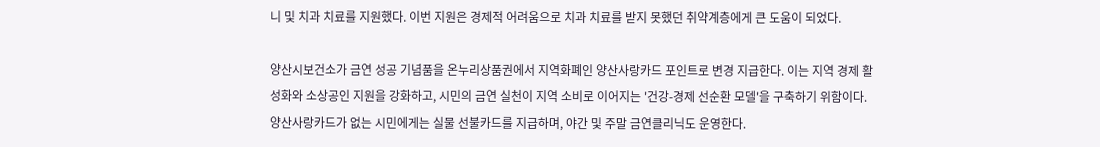니 및 치과 치료를 지원했다. 이번 지원은 경제적 어려움으로 치과 치료를 받지 못했던 취약계층에게 큰 도움이 되었다.

양산시보건소가 금연 성공 기념품을 온누리상품권에서 지역화폐인 양산사랑카드 포인트로 변경 지급한다. 이는 지역 경제 활성화와 소상공인 지원을 강화하고, 시민의 금연 실천이 지역 소비로 이어지는 '건강-경제 선순환 모델'을 구축하기 위함이다. 양산사랑카드가 없는 시민에게는 실물 선불카드를 지급하며, 야간 및 주말 금연클리닉도 운영한다.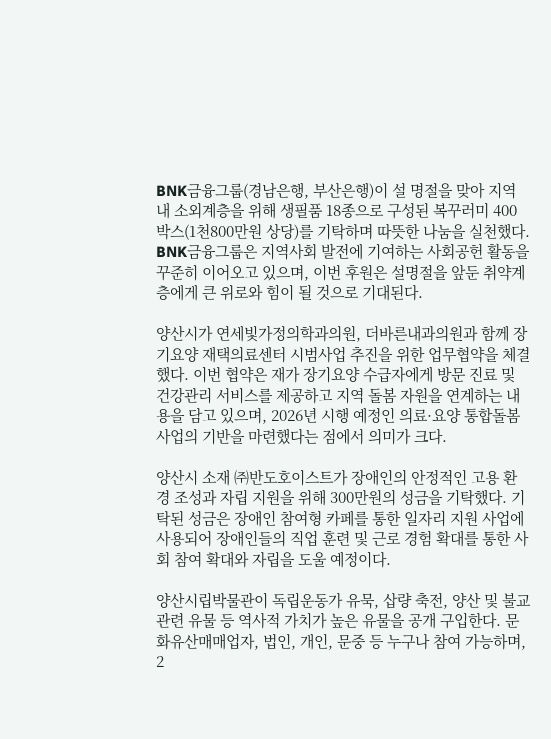BNK금융그룹(경남은행, 부산은행)이 설 명절을 맞아 지역 내 소외계층을 위해 생필품 18종으로 구성된 복꾸러미 400박스(1천800만원 상당)를 기탁하며 따뜻한 나눔을 실천했다. BNK금융그룹은 지역사회 발전에 기여하는 사회공헌 활동을 꾸준히 이어오고 있으며, 이번 후원은 설명절을 앞둔 취약계층에게 큰 위로와 힘이 될 것으로 기대된다.

양산시가 연세빛가정의학과의원, 더바른내과의원과 함께 장기요양 재택의료센터 시범사업 추진을 위한 업무협약을 체결했다. 이번 협약은 재가 장기요양 수급자에게 방문 진료 및 건강관리 서비스를 제공하고 지역 돌봄 자원을 연계하는 내용을 담고 있으며, 2026년 시행 예정인 의료·요양 통합돌봄 사업의 기반을 마련했다는 점에서 의미가 크다.

양산시 소재 ㈜반도호이스트가 장애인의 안정적인 고용 환경 조성과 자립 지원을 위해 300만원의 성금을 기탁했다. 기탁된 성금은 장애인 참여형 카페를 통한 일자리 지원 사업에 사용되어 장애인들의 직업 훈련 및 근로 경험 확대를 통한 사회 참여 확대와 자립을 도울 예정이다.

양산시립박물관이 독립운동가 유묵, 삽량 축전, 양산 및 불교 관련 유물 등 역사적 가치가 높은 유물을 공개 구입한다. 문화유산매매업자, 법인, 개인, 문중 등 누구나 참여 가능하며, 2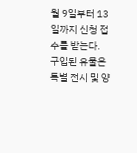월 9일부터 13일까지 신청 접수를 받는다. 구입된 유물은 특별 전시 및 양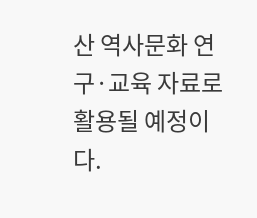산 역사문화 연구·교육 자료로 활용될 예정이다.